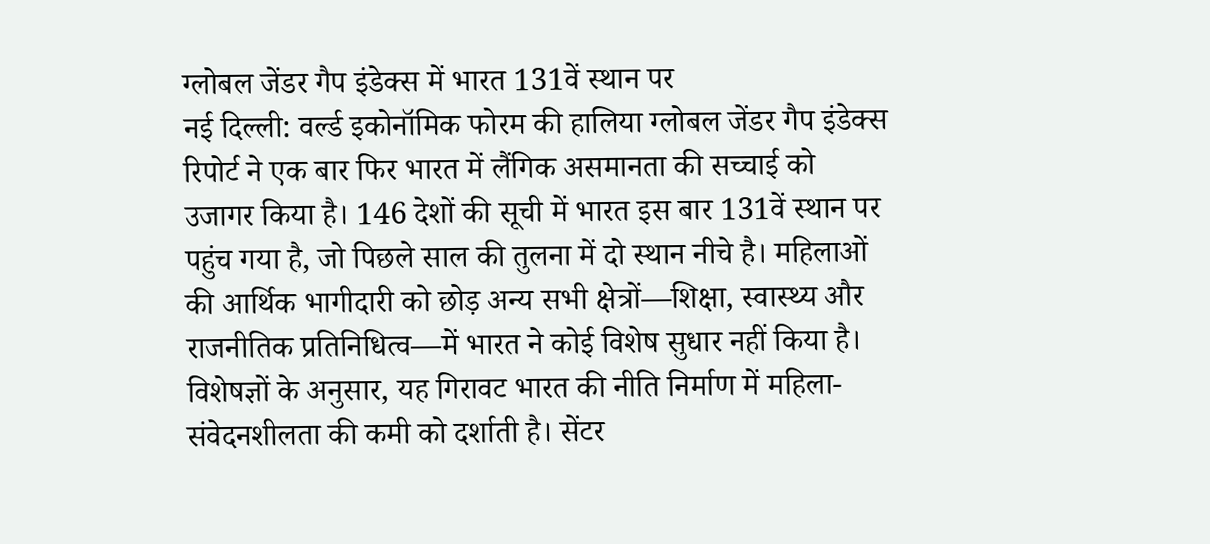ग्लोबल जेंडर गैप इंडेक्स में भारत 131वें स्थान पर
नई दिल्ली: वर्ल्ड इकोनॉमिक फोरम की हालिया ग्लोबल जेंडर गैप इंडेक्स रिपोर्ट ने एक बार फिर भारत में लैंगिक असमानता की सच्चाई को उजागर किया है। 146 देशों की सूची में भारत इस बार 131वें स्थान पर पहुंच गया है, जो पिछले साल की तुलना में दो स्थान नीचे है। महिलाओं की आर्थिक भागीदारी को छोड़ अन्य सभी क्षेत्रों—शिक्षा, स्वास्थ्य और राजनीतिक प्रतिनिधित्व—में भारत ने कोई विशेष सुधार नहीं किया है।
विशेषज्ञों के अनुसार, यह गिरावट भारत की नीति निर्माण में महिला-संवेदनशीलता की कमी को दर्शाती है। सेंटर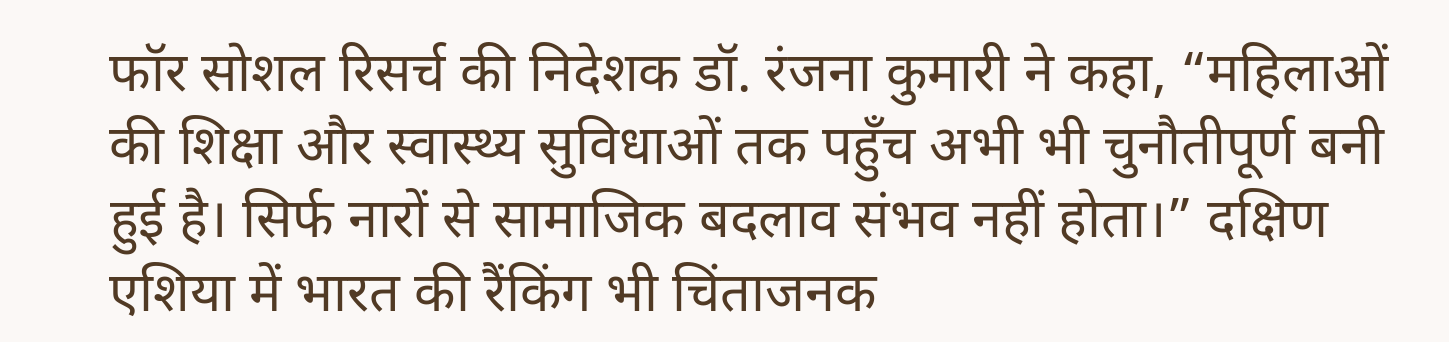फॉर सोशल रिसर्च की निदेशक डॉ. रंजना कुमारी ने कहा, “महिलाओं की शिक्षा और स्वास्थ्य सुविधाओं तक पहुँच अभी भी चुनौतीपूर्ण बनी हुई है। सिर्फ नारों से सामाजिक बदलाव संभव नहीं होता।” दक्षिण एशिया में भारत की रैंकिंग भी चिंताजनक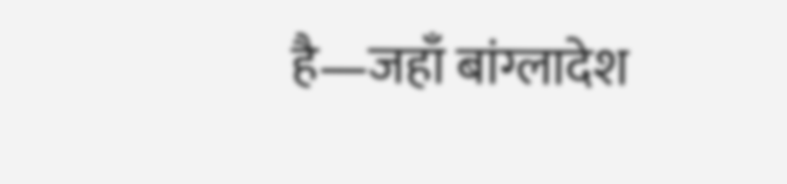है—जहाँ बांग्लादेश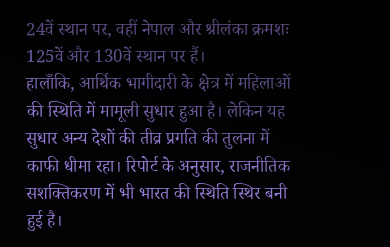24वें स्थान पर, वहीं नेपाल और श्रीलंका क्रमशः 125वें और 130वें स्थान पर हैं।
हालाँकि, आर्थिक भागीदारी के क्षेत्र में महिलाओं की स्थिति में मामूली सुधार हुआ है। लेकिन यह सुधार अन्य देशों की तीव्र प्रगति की तुलना में काफी धीमा रहा। रिपोर्ट के अनुसार, राजनीतिक सशक्तिकरण में भी भारत की स्थिति स्थिर बनी हुई है।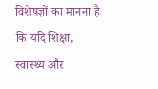विशेषज्ञों का मानना है कि यदि शिक्षा, स्वास्थ्य और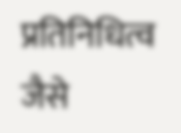प्रतिनिधित्व जैसे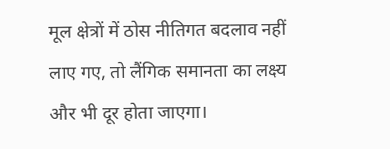मूल क्षेत्रों में ठोस नीतिगत बदलाव नहीं लाए गए, तो लैंगिक समानता का लक्ष्य और भी दूर होता जाएगा।